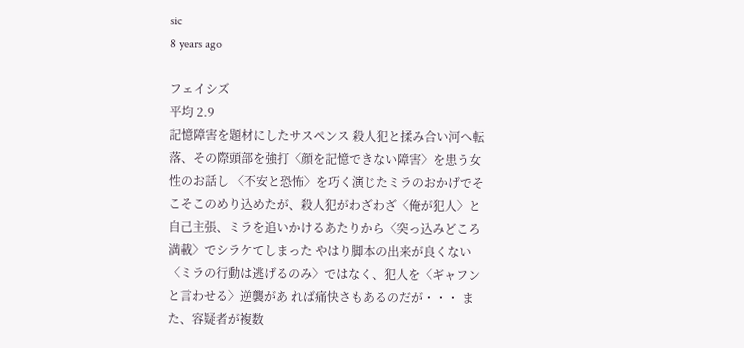sic
8 years ago

フェイシズ
平均 2.9
記憶障害を題材にしたサスペンス 殺人犯と揉み合い河へ転落、その際頭部を強打〈顔を記憶できない障害〉を患う女性のお話し 〈不安と恐怖〉を巧く演じたミラのおかげでそこそこのめり込めたが、殺人犯がわざわざ〈俺が犯人〉と自己主張、ミラを追いかけるあたりから〈突っ込みどころ満載〉でシラケてしまった やはり脚本の出来が良くない 〈ミラの行動は逃げるのみ〉ではなく、犯人を〈ギャフンと言わせる〉逆襲があ れば痛快さもあるのだが・・・ また、容疑者が複数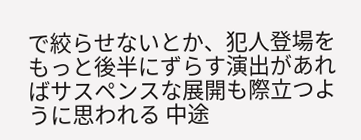で絞らせないとか、犯人登場をもっと後半にずらす演出があればサスペンスな展開も際立つように思われる 中途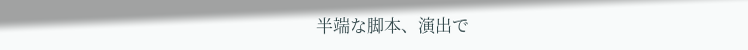半端な脚本、演出で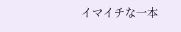イマイチな一本